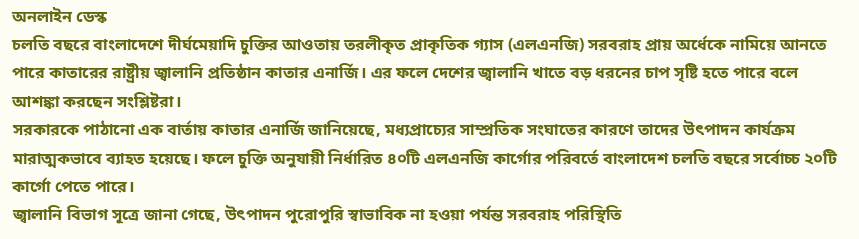অনলাইন ডেস্ক
চলতি বছরে বাংলাদেশে দীর্ঘমেয়াদি চুক্তির আওতায় তরলীকৃত প্রাকৃতিক গ্যাস (এলএনজি) সরবরাহ প্রায় অর্ধেকে নামিয়ে আনতে পারে কাতারের রাষ্ট্রীয় জ্বালানি প্রতিষ্ঠান কাতার এনার্জি। এর ফলে দেশের জ্বালানি খাতে বড় ধরনের চাপ সৃষ্টি হতে পারে বলে আশঙ্কা করছেন সংশ্লিষ্টরা।
সরকারকে পাঠানো এক বার্তায় কাতার এনার্জি জানিয়েছে, মধ্যপ্রাচ্যের সাম্প্রতিক সংঘাতের কারণে তাদের উৎপাদন কার্যক্রম মারাত্মকভাবে ব্যাহত হয়েছে। ফলে চুক্তি অনুযায়ী নির্ধারিত ৪০টি এলএনজি কার্গোর পরিবর্তে বাংলাদেশ চলতি বছরে সর্বোচ্চ ২০টি কার্গো পেতে পারে।
জ্বালানি বিভাগ সূত্রে জানা গেছে, উৎপাদন পুরোপুরি স্বাভাবিক না হওয়া পর্যন্ত সরবরাহ পরিস্থিতি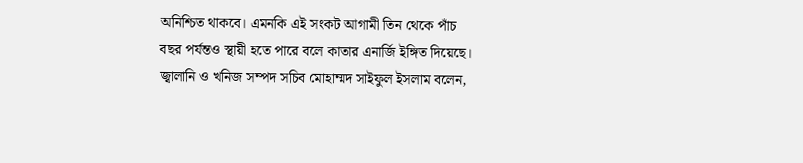অনিশ্চিত থাকবে। এমনকি এই সংকট আগামী তিন থেকে পাঁচ বছর পর্যন্তও স্থায়ী হতে পারে বলে কাতার এনার্জি ইঙ্গিত দিয়েছে।
জ্বালানি ও খনিজ সম্পদ সচিব মোহাম্মদ সাইফুল ইসলাম বলেন,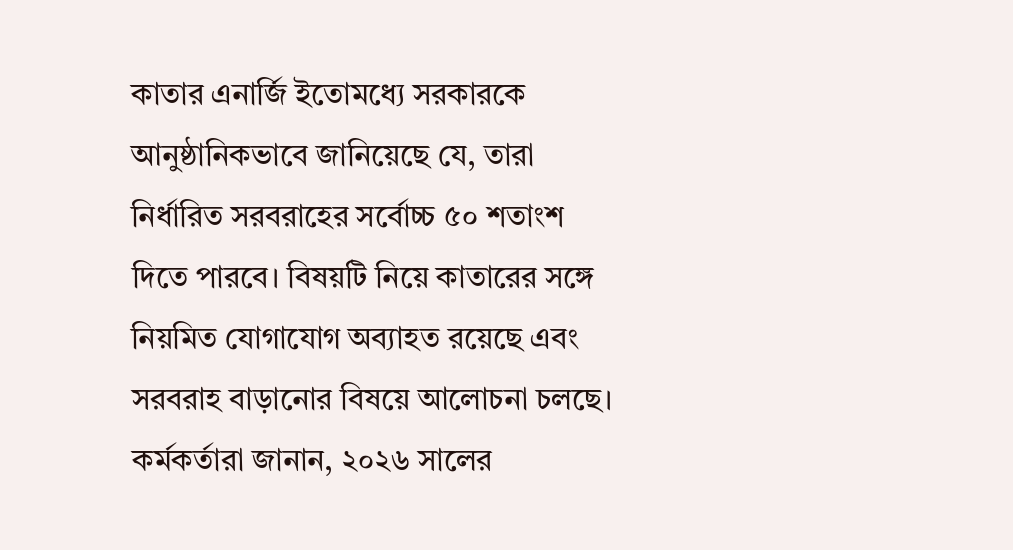কাতার এনার্জি ইতোমধ্যে সরকারকে আনুষ্ঠানিকভাবে জানিয়েছে যে, তারা নির্ধারিত সরবরাহের সর্বোচ্চ ৫০ শতাংশ দিতে পারবে। বিষয়টি নিয়ে কাতারের সঙ্গে নিয়মিত যোগাযোগ অব্যাহত রয়েছে এবং সরবরাহ বাড়ানোর বিষয়ে আলোচনা চলছে।
কর্মকর্তারা জানান, ২০২৬ সালের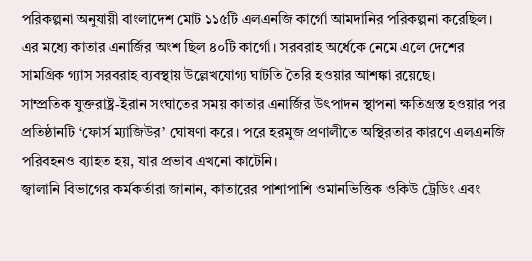পরিকল্পনা অনুযায়ী বাংলাদেশ মোট ১১৫টি এলএনজি কার্গো আমদানির পরিকল্পনা করেছিল। এর মধ্যে কাতার এনার্জির অংশ ছিল ৪০টি কার্গো। সরবরাহ অর্ধেকে নেমে এলে দেশের সামগ্রিক গ্যাস সরবরাহ ব্যবস্থায় উল্লেখযোগ্য ঘাটতি তৈরি হওয়ার আশঙ্কা রয়েছে।
সাম্প্রতিক যুক্তরাষ্ট্র-ইরান সংঘাতের সময় কাতার এনার্জির উৎপাদন স্থাপনা ক্ষতিগ্রস্ত হওয়ার পর প্রতিষ্ঠানটি ‘ফোর্স ম্যাজিউর’ ঘোষণা করে। পরে হরমুজ প্রণালীতে অস্থিরতার কারণে এলএনজি পরিবহনও ব্যাহত হয়, যার প্রভাব এখনো কাটেনি।
জ্বালানি বিভাগের কর্মকর্তারা জানান, কাতারের পাশাপাশি ওমানভিত্তিক ওকিউ ট্রেডিং এবং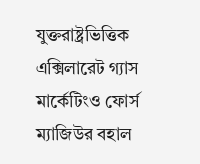যুক্তরাষ্ট্রভিত্তিক এক্সিলারেট গ্যাস মার্কেটিংও ফোর্স ম্যাজিউর বহাল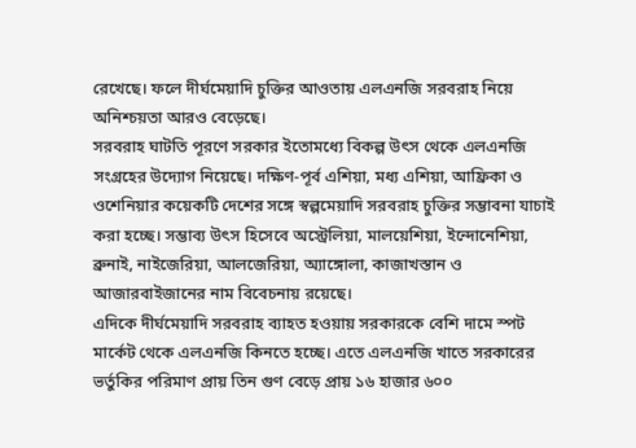রেখেছে। ফলে দীর্ঘমেয়াদি চুক্তির আওতায় এলএনজি সরবরাহ নিয়ে অনিশ্চয়তা আরও বেড়েছে।
সরবরাহ ঘাটতি পূরণে সরকার ইতোমধ্যে বিকল্প উৎস থেকে এলএনজি সংগ্রহের উদ্যোগ নিয়েছে। দক্ষিণ-পূর্ব এশিয়া, মধ্য এশিয়া, আফ্রিকা ও ওশেনিয়ার কয়েকটি দেশের সঙ্গে স্বল্পমেয়াদি সরবরাহ চুক্তির সম্ভাবনা যাচাই করা হচ্ছে। সম্ভাব্য উৎস হিসেবে অস্ট্রেলিয়া, মালয়েশিয়া, ইন্দোনেশিয়া, ব্রুনাই, নাইজেরিয়া, আলজেরিয়া, অ্যাঙ্গোলা, কাজাখস্তান ও আজারবাইজানের নাম বিবেচনায় রয়েছে।
এদিকে দীর্ঘমেয়াদি সরবরাহ ব্যাহত হওয়ায় সরকারকে বেশি দামে স্পট মার্কেট থেকে এলএনজি কিনতে হচ্ছে। এতে এলএনজি খাতে সরকারের ভর্তুকির পরিমাণ প্রায় তিন গুণ বেড়ে প্রায় ১৬ হাজার ৬০০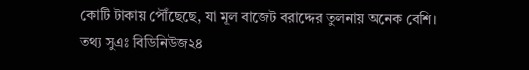কোটি টাকায় পৌঁছেছে, যা মূল বাজেট বরাদ্দের তুলনায় অনেক বেশি।
তথ্য সুএঃ বিডিনিউজ২৪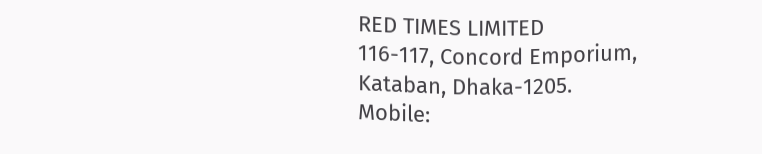RED TIMES LIMITED
116-117, Concord Emporium, Kataban, Dhaka-1205.
Mobile: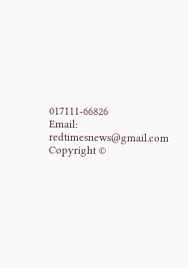017111-66826
Email: redtimesnews@gmail.com
Copyright ©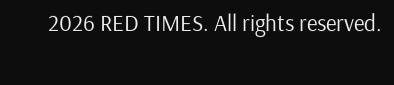2026 RED TIMES. All rights reserved.